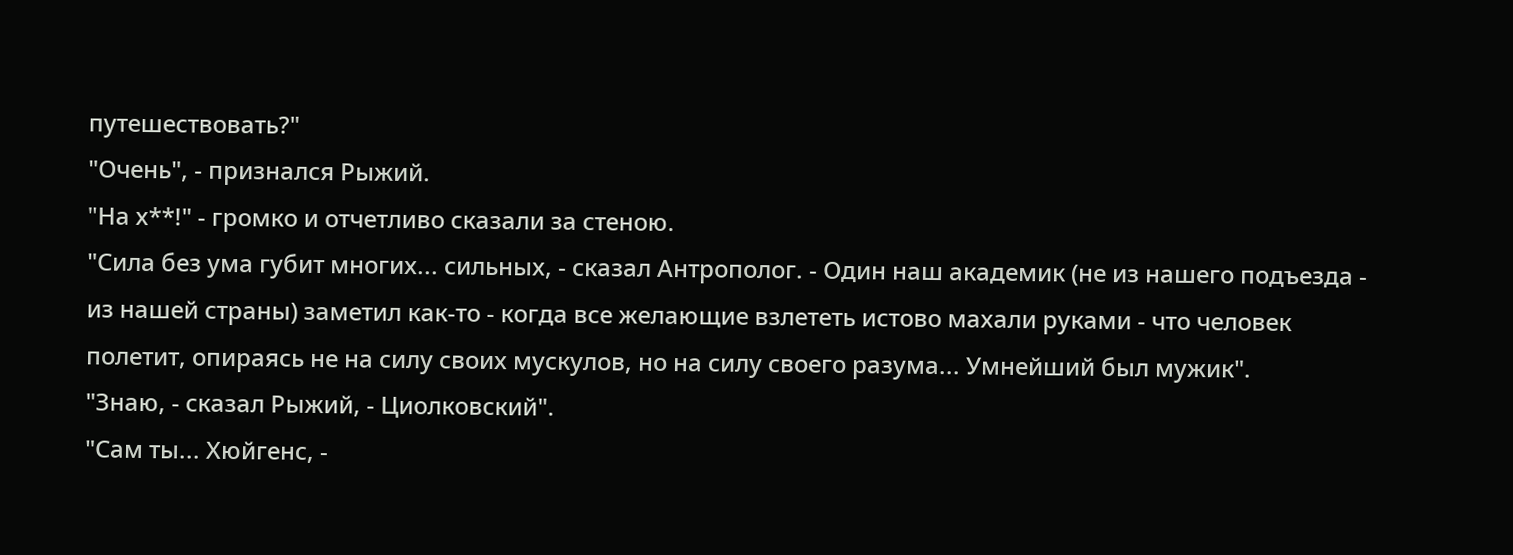путешествовать?"
"Очень", - признался Рыжий.
"Hа х**!" - громко и отчетливо сказали за стеною.
"Сила без ума губит многих... сильных, - сказал Антрополог. - Один наш академик (не из нашего подъезда - из нашей страны) заметил как-то - когда все желающие взлететь истово махали руками - что человек полетит, опираясь не на силу своих мускулов, но на силу своего разума... Умнейший был мужик".
"Знаю, - сказал Рыжий, - Циолковский".
"Сам ты... Хюйгенс, -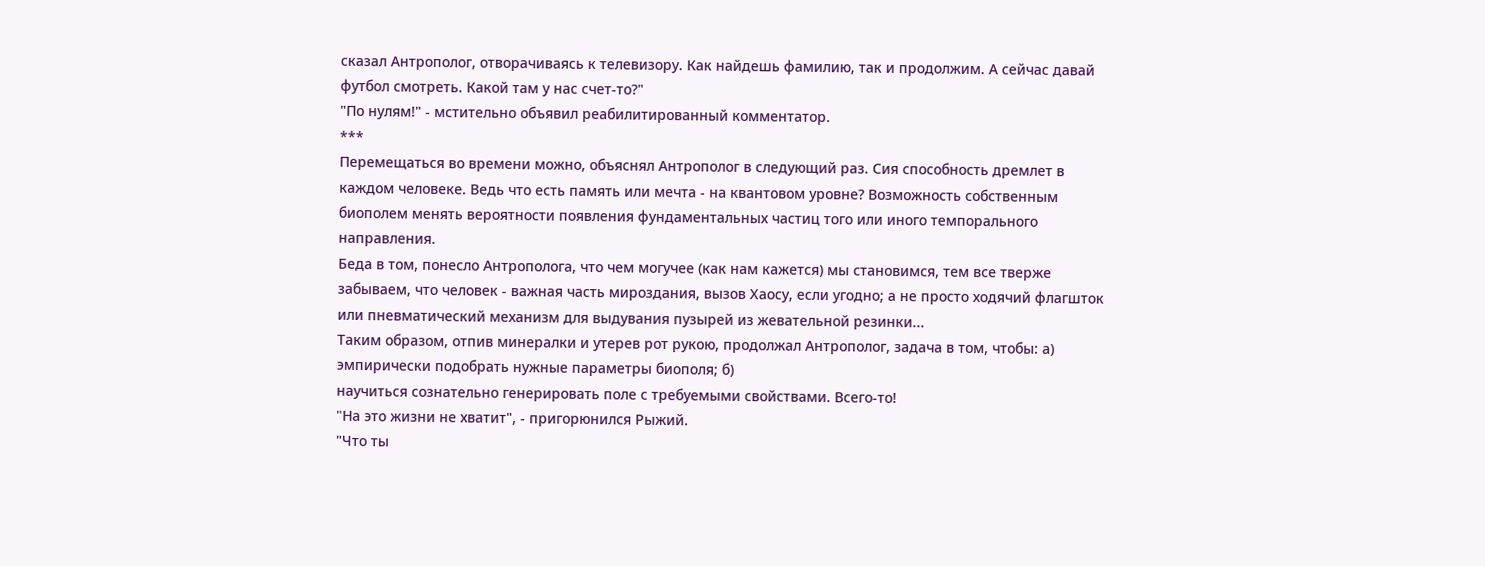сказал Антрополог, отворачиваясь к телевизору. Как найдешь фамилию, так и продолжим. А сейчас давай футбол смотреть. Какой там у нас счет-то?"
"По нулям!" - мстительно объявил реабилитированный комментатор.
***
Перемещаться во времени можно, объяснял Антрополог в следующий раз. Сия способность дремлет в каждом человеке. Ведь что есть память или мечта - на квантовом уровне? Возможность собственным биополем менять вероятности появления фундаментальных частиц того или иного темпорального направления.
Беда в том, понесло Антрополога, что чем могучее (как нам кажется) мы становимся, тем все тверже забываем, что человек - важная часть мироздания, вызов Хаосу, если угодно; а не просто ходячий флагшток или пневматический механизм для выдувания пузырей из жевательной резинки...
Таким образом, отпив минералки и утерев рот рукою, продолжал Антрополог, задача в том, чтобы: а) эмпирически подобрать нужные параметры биополя; б)
научиться сознательно генерировать поле с требуемыми свойствами. Всего-то!
"Hа это жизни не хватит", - пригорюнился Рыжий.
"Что ты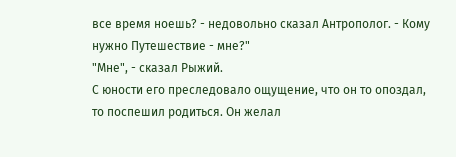все время ноешь? - недовольно сказал Антрополог. - Кому нужно Путешествие - мне?"
"Мне", - сказал Рыжий.
С юности его преследовало ощущение, что он то опоздал, то поспешил родиться. Он желал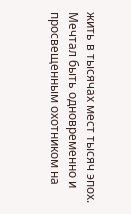жить в тысячах мест тысяч эпох. Мечтал быть одновременно и просвещенным охотником на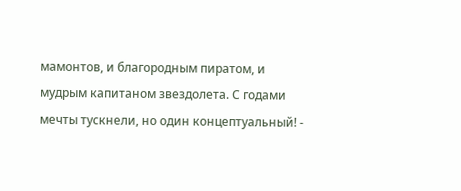мамонтов, и благородным пиратом, и мудрым капитаном звездолета. С годами мечты тускнели, но один концептуальный! -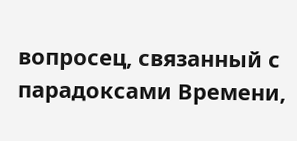вопросец, связанный с парадоксами Времени,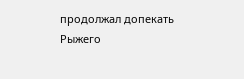продолжал допекать Рыжего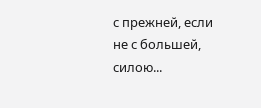с прежней, если не с большей, силою...